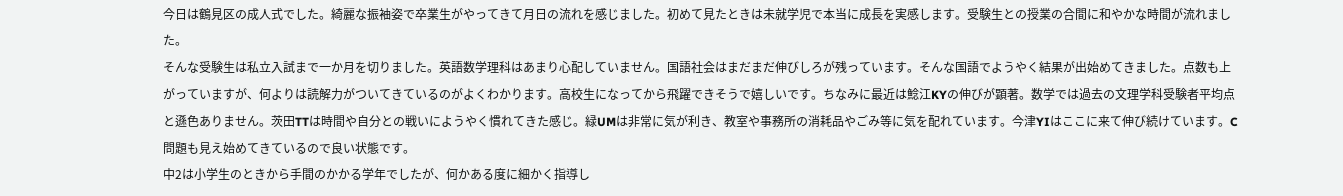今日は鶴見区の成人式でした。綺麗な振袖姿で卒業生がやってきて月日の流れを感じました。初めて見たときは未就学児で本当に成長を実感します。受験生との授業の合間に和やかな時間が流れました。
そんな受験生は私立入試まで一か月を切りました。英語数学理科はあまり心配していません。国語社会はまだまだ伸びしろが残っています。そんな国語でようやく結果が出始めてきました。点数も上がっていますが、何よりは読解力がついてきているのがよくわかります。高校生になってから飛躍できそうで嬉しいです。ちなみに最近は鯰江KYの伸びが顕著。数学では過去の文理学科受験者平均点と遜色ありません。茨田TTは時間や自分との戦いにようやく慣れてきた感じ。緑UMは非常に気が利き、教室や事務所の消耗品やごみ等に気を配れています。今津YIはここに来て伸び続けています。C問題も見え始めてきているので良い状態です。
中2は小学生のときから手間のかかる学年でしたが、何かある度に細かく指導し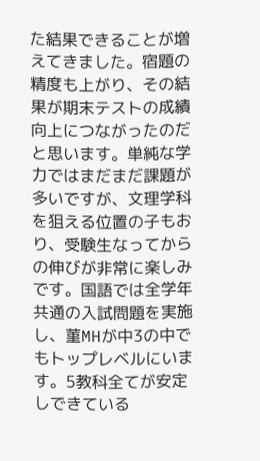た結果できることが増えてきました。宿題の精度も上がり、その結果が期末テストの成績向上につながったのだと思います。単純な学力ではまだまだ課題が多いですが、文理学科を狙える位置の子もおり、受験生なってからの伸びが非常に楽しみです。国語では全学年共通の入試問題を実施し、菫MHが中3の中でもトップレベルにいます。5教科全てが安定しできている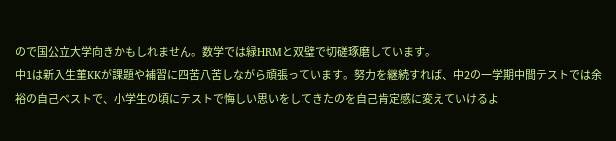ので国公立大学向きかもしれません。数学では緑HRMと双璧で切磋琢磨しています。
中1は新入生菫KKが課題や補習に四苦八苦しながら頑張っています。努力を継続すれば、中2の一学期中間テストでは余裕の自己ベストで、小学生の頃にテストで悔しい思いをしてきたのを自己肯定感に変えていけるよ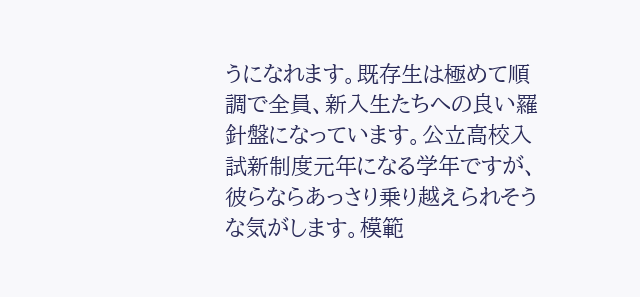うになれます。既存生は極めて順調で全員、新入生たちへの良い羅針盤になっています。公立高校入試新制度元年になる学年ですが、彼らならあっさり乗り越えられそうな気がします。模範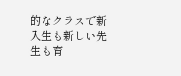的なクラスで新入生も新しい先生も育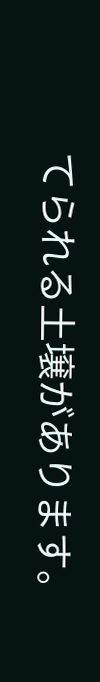てられる土壌があります。